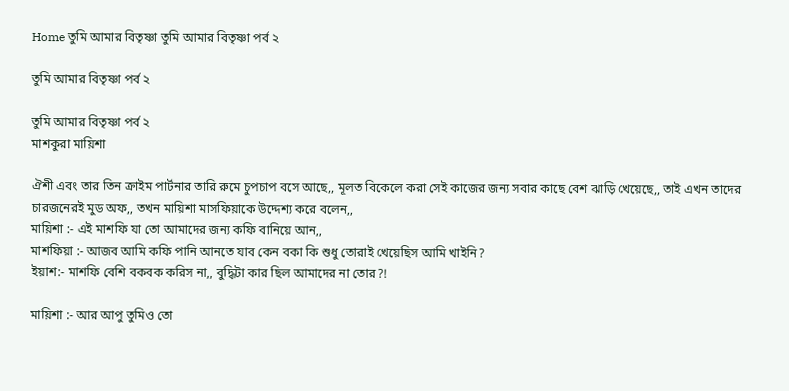Home তুমি আমার বিতৃষ্ণা তুমি আমার বিতৃষ্ণা পর্ব ২

তুমি আমার বিতৃষ্ণা পর্ব ২

তুমি আমার বিতৃষ্ণা পর্ব ২
মাশকুরা মায়িশা

ঐশী এবং তার তিন ক্রাইম পার্টনার তারি রুমে চুপচাপ বসে আছে,, মূলত বিকেলে করা সেই কাজের জন্য সবার কাছে বেশ ঝাড়ি খেয়েছে,, তাই এখন তাদের চারজনেরই মুড অফ,, তখন মায়িশা মাসফিয়াকে উদ্দেশ্য করে বলেন,,
মায়িশা :- এই মাশফি যা তো আমাদের জন্য কফি বানিয়ে আন,,
মাশফিয়া :- আজব আমি কফি পানি আনতে যাব কেন বকা কি শুধু তোরাই খেয়েছিস আমি খাইনি?
ইয়াশ:- মাশফি বেশি বকবক করিস না,, বুদ্ধিটা কার ছিল আমাদের না তোর?!

মায়িশা :- আর আপু তুমিও তো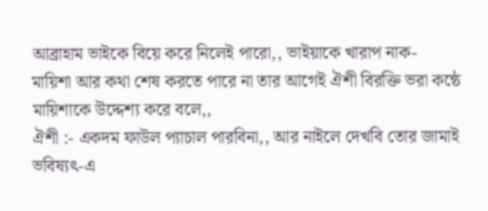আব্রাহাম ভাইকে বিয়ে করে নিলেই পারো,, ভাইয়াকে খারাপ নাক-
মায়িশা আর কথা শেষ করতে পারে না তার আগেই ঐশী বিরক্তি ভরা কন্ঠে মায়িশাকে উদ্দেশ্য করে বলে,,
ঐশী :- একদম ফাউল প্যাচাল পারবিনা,, আর নাইলে দেখবি তোর জামাই ভবিষ্যৎ-এ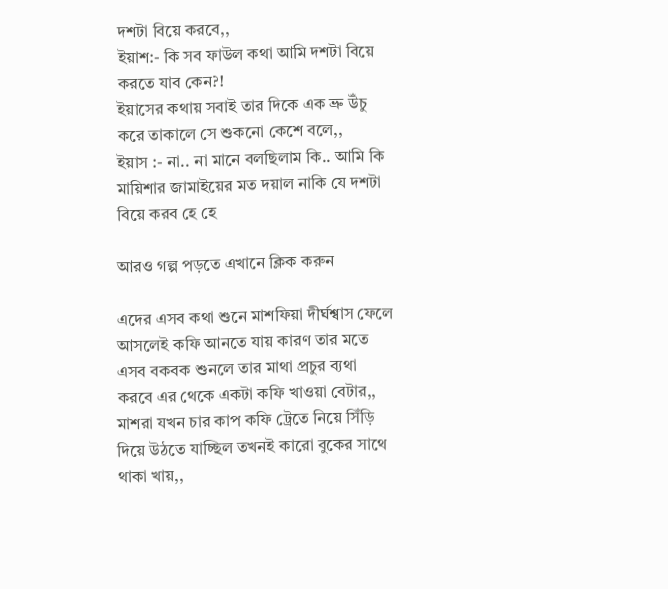দশটা বিয়ে করবে,,
ইয়াশ:- কি সব ফাউল কথা আমি দশটা বিয়ে করতে যাব কেন?!
ইয়াসের কথায় সবাই তার দিকে এক ভ্রু উঁচু করে তাকালে সে শুকনো কেশে বলে,,
ইয়াস :- না.. না মানে বলছিলাম কি.. আমি কি মায়িশার জামাইয়ের মত দয়াল নাকি যে দশটা বিয়ে করব হে হে

আরও গল্প পড়তে এখানে ক্লিক করুন

এদের এসব কথা শুনে মাশফিয়া দীর্ঘশ্বাস ফেলে আসলেই কফি আনতে যায় কারণ তার মতে এসব বকবক শুনলে তার মাথা প্রচুর ব্যথা করবে এর থেকে একটা কফি খাওয়া বেটার,,
মাশরা যখন চার কাপ কফি ট্রেতে নিয়ে সিঁড়ি দিয়ে উঠতে যাচ্ছিল তখনই কারো বুকের সাথে থাকা খায়,,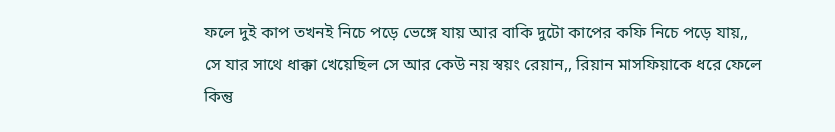ফলে দুই কাপ তখনই নিচে পড়ে ভেঙ্গে যায় আর বাকি দুটো কাপের কফি নিচে পড়ে যায়,,
সে যার সাথে ধাক্কা খেয়েছিল সে আর কেউ নয় স্বয়ং রেয়ান,, রিয়ান মাসফিয়াকে ধরে ফেলে কিন্তু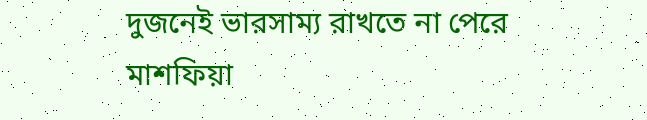দুজনেই ভারসাম্য রাখতে না পেরে মাশফিয়া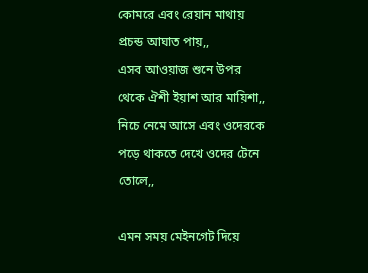কোমরে এবং রেয়ান মাথায় প্রচন্ড আঘাত পায়,,
এসব আওয়াজ শুনে উপর থেকে ঐশী ইয়াশ আর মায়িশা,, নিচে নেমে আসে এবং ওদেরকে পড়ে থাকতে দেখে ওদের টেনে তোলে,,

এমন সময় মেইনগেট দিয়ে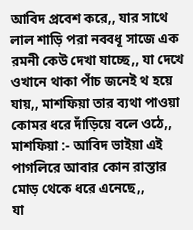আবিদ প্রবেশ করে,, যার সাথে লাল শাড়ি পরা নববধূ সাজে এক রমনী কেউ দেখা যাচ্ছে,, যা দেখে ওখানে থাকা পাঁচ জনেই থ হয়ে যায়,, মাশফিয়া তার ব্যথা পাওয়া কোমর ধরে দাঁড়িয়ে বলে ওঠে,,
মাশফিয়া :- আবিদ ভাইয়া এই পাগলিরে আবার কোন রাস্তার মোড় থেকে ধরে এনেছে,,
যা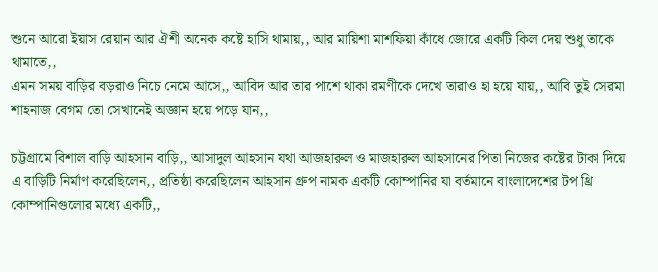শুনে আরো ইয়াস রেয়ান আর ঐশী অনেক কষ্টে হাসি থামায়,, আর মায়িশা মাশফিয়া কাঁধে জোরে একটি কিল দেয় শুধু তাকে থামাতে,,
এমন সময় বাড়ির বড়রাও নিচে নেমে আসে,, আবিদ আর তার পাশে থাকা রমণীকে দেখে তারাও হা হয়ে যায়,, আবি তুই সেরমা শাহনাজ বেগম তো সেখানেই অজ্ঞান হয়ে পড়ে যান,,

চট্টগ্রামে বিশাল বাড়ি আহসান বাড়ি,, আসাদুল আহসান যথা আজহারুল ও মাজহারুল আহসানের পিতা নিজের কষ্টের টাকা দিয়ে এ বাড়িটি নির্মাণ করেছিলেন,, প্রতিষ্ঠা করেছিলেন আহসান গ্রুপ নামক একটি কোম্পানির যা বর্তমানে বাংলাদেশের টপ থ্রি কোম্পানিগুলোর মধ্যে একটি,,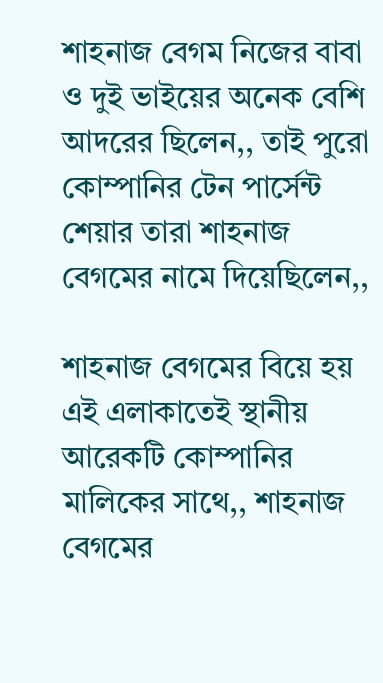শাহনাজ বেগম নিজের বাবা ও দুই ভাইয়ের অনেক বেশি আদরের ছিলেন,, তাই পুরো কোম্পানির টেন পার্সেন্ট শেয়ার তারা শাহনাজ বেগমের নামে দিয়েছিলেন,,

শাহনাজ বেগমের বিয়ে হয় এই এলাকাতেই স্থানীয় আরেকটি কোম্পানির মালিকের সাথে,, শাহনাজ বেগমের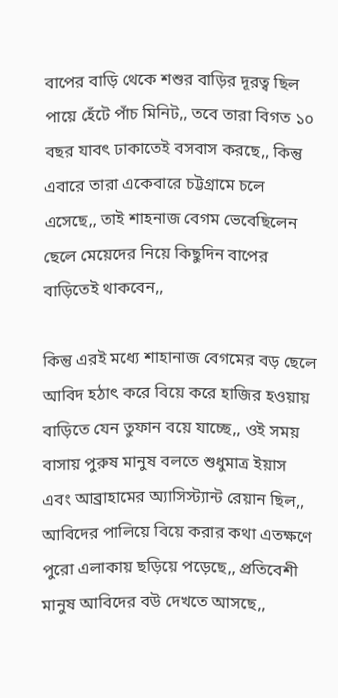বাপের বাড়ি থেকে শশুর বাড়ির দূরত্ব ছিল পায়ে হেঁটে পাঁচ মিনিট,, তবে তারা বিগত ১০ বছর যাবৎ ঢাকাতেই বসবাস করছে,, কিন্তু এবারে তারা একেবারে চট্টগ্রামে চলে এসেছে,, তাই শাহনাজ বেগম ভেবেছিলেন ছেলে মেয়েদের নিয়ে কিছুদিন বাপের বাড়িতেই থাকবেন,,

কিন্তু এরই মধ্যে শাহানাজ বেগমের বড় ছেলে আবিদ হঠাৎ করে বিয়ে করে হাজির হওয়ায় বাড়িতে যেন তুফান বয়ে যাচ্ছে,, ওই সময় বাসায় পুরুষ মানুষ বলতে শুধুমাত্র ইয়াস এবং আব্রাহামের অ্যাসিস্ট্যান্ট রেয়ান ছিল,, আবিদের পালিয়ে বিয়ে করার কথা এতক্ষণে পুরো এলাকায় ছড়িয়ে পড়েছে,, প্রতিবেশী মানুষ আবিদের বউ দেখতে আসছে,,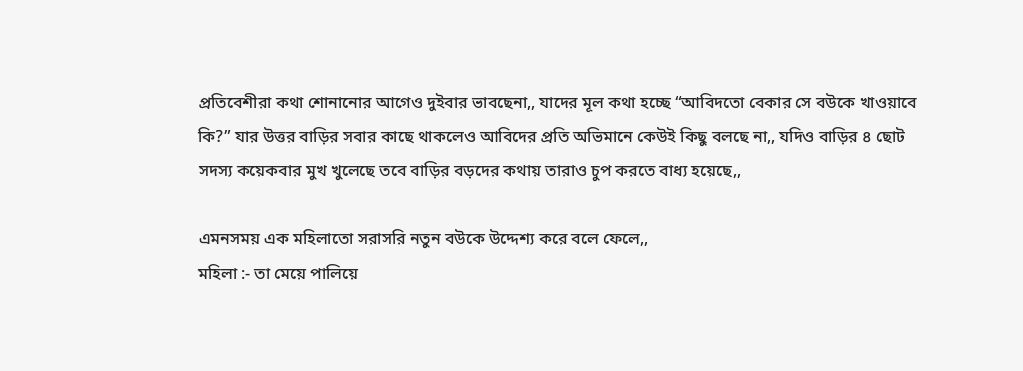প্রতিবেশীরা কথা শোনানোর আগেও দুইবার ভাবছেনা,, যাদের মূল কথা হচ্ছে “আবিদতো বেকার সে বউকে খাওয়াবে কি?” যার উত্তর বাড়ির সবার কাছে থাকলেও আবিদের প্রতি অভিমানে কেউই কিছু বলছে না,, যদিও বাড়ির ৪ ছোট সদস্য কয়েকবার মুখ খুলেছে তবে বাড়ির বড়দের কথায় তারাও চুপ করতে বাধ্য হয়েছে,,

এমনসময় এক মহিলাতো সরাসরি নতুন বউকে উদ্দেশ্য করে বলে ফেলে,,
মহিলা :- তা মেয়ে পালিয়ে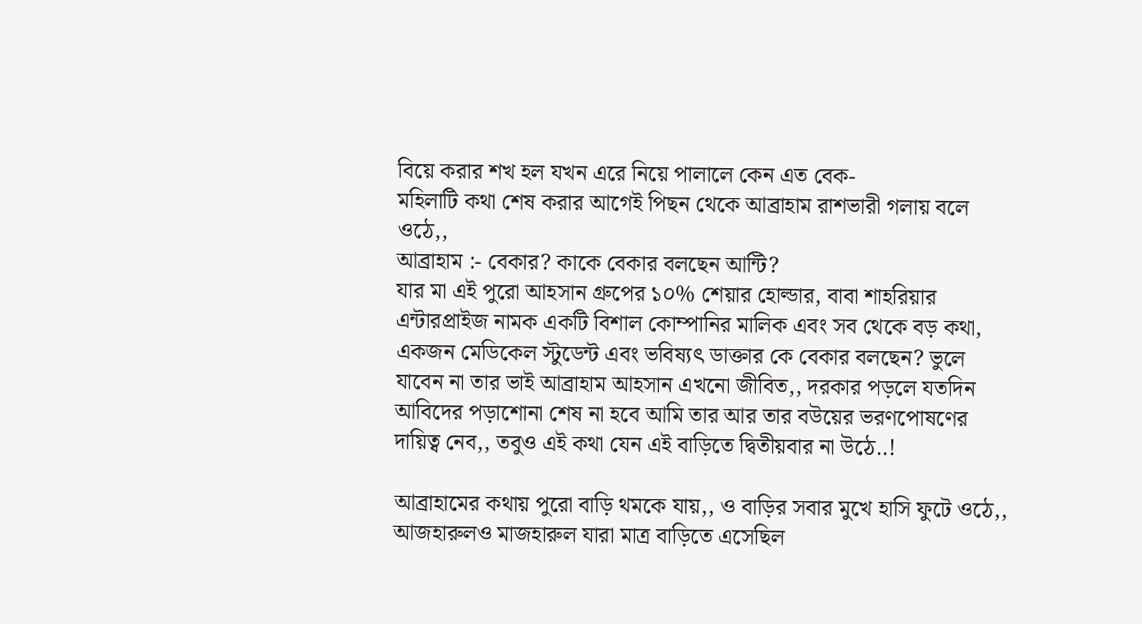বিয়ে করার শখ হল যখন এরে নিয়ে পালালে কেন এত বেক-
মহিলাটি কথা শেষ করার আগেই পিছন থেকে আব্রাহাম রাশভারী গলায় বলে ওঠে,,
আব্রাহাম :- বেকার? কাকে বেকার বলছেন আন্টি?
যার মা এই পুরো আহসান গ্রুপের ১০% শেয়ার হোল্ডার, বাবা শাহরিয়ার এন্টারপ্রাইজ নামক একটি বিশাল কোম্পানির মালিক এবং সব থেকে বড় কথা, একজন মেডিকেল স্টুডেন্ট এবং ভবিষ্যৎ ডাক্তার কে বেকার বলছেন? ভুলে যাবেন না তার ভাই আব্রাহাম আহসান এখনো জীবিত,, দরকার পড়লে যতদিন আবিদের পড়াশোনা শেষ না হবে আমি তার আর তার বউয়ের ভরণপোষণের দায়িত্ব নেব,, তবুও এই কথা যেন এই বাড়িতে দ্বিতীয়বার না উঠে..!

আব্রাহামের কথায় পুরো বাড়ি থমকে যায়,, ও বাড়ির সবার মুখে হাসি ফুটে ওঠে,, আজহারুলও মাজহারুল যারা মাত্র বাড়িতে এসেছিল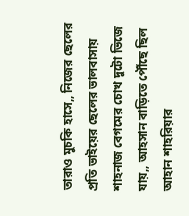তারাও মুচকি হাসে,, নিজের ছেলের প্রতি ভাইয়ের ছেলের ভালবাসায় শাহনাজ বেগমের চোখ দুটো ভিজে যায়,, আহসান বাড়িতে পৌঁছে ছিল আহান শাহরিয়ার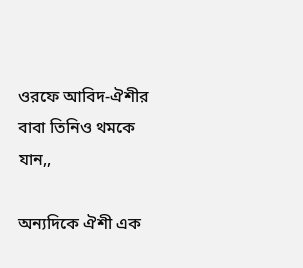ওরফে আবিদ-ঐশীর বাবা তিনিও থমকে যান,,

অন্যদিকে ঐশী এক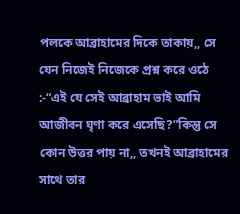পলকে আব্রাহামের দিকে তাকায়,, সে যেন নিজেই নিজেকে প্রশ্ন করে ওঠে :-“এই যে সেই আব্রাহাম ভাই আমি আজীবন ঘৃণা করে এসেছি?”কিন্তু সে কোন উত্তর পায় না,, তখনই আব্রাহামের সাথে তার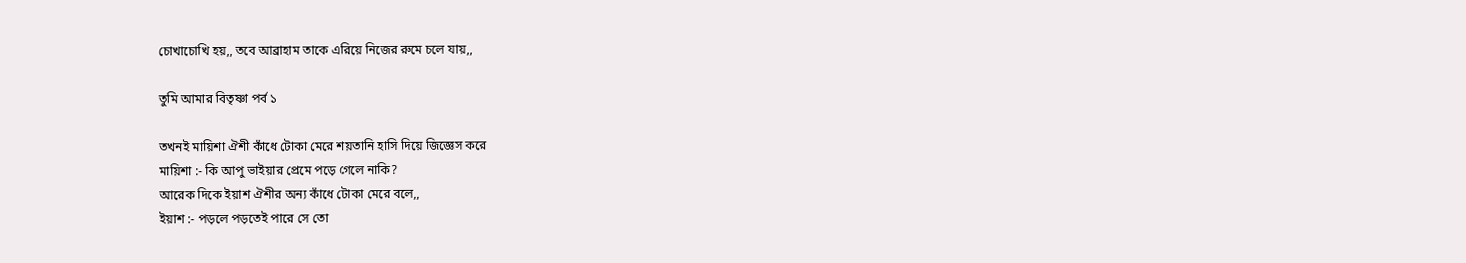চোখাচোখি হয়,, তবে আব্রাহাম তাকে এরিয়ে নিজের রুমে চলে যায়,,

তুমি আমার বিতৃষ্ণা পর্ব ১

তখনই মায়িশা ঐশী কাঁধে টোকা মেরে শয়তানি হাসি দিয়ে জিজ্ঞেস করে
মায়িশা :- কি আপু ভাইয়ার প্রেমে পড়ে গেলে নাকি?
আরেক দিকে ইয়াশ ঐশীর অন্য কাঁধে টোকা মেরে বলে,,
ইয়াশ :- পড়লে পড়তেই পারে সে তো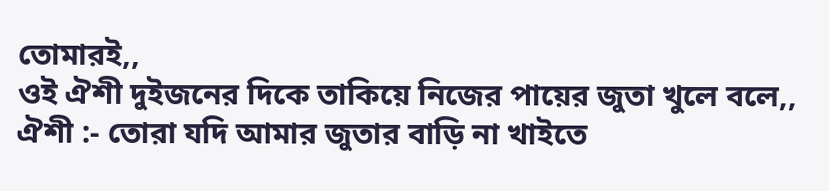তোমারই,,
ওই ঐশী দুইজনের দিকে তাকিয়ে নিজের পায়ের জুতা খুলে বলে,,
ঐশী :- তোরা যদি আমার জুতার বাড়ি না খাইতে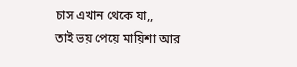চাস এখান থেকে যা,,
তাই ভয় পেয়ে মায়িশা আর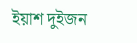ইয়াশ দুইজন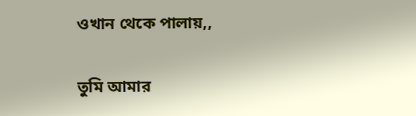ওখান থেকে পালায়,,

তুমি আমার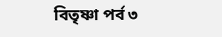বিতৃষ্ণা পর্ব ৩